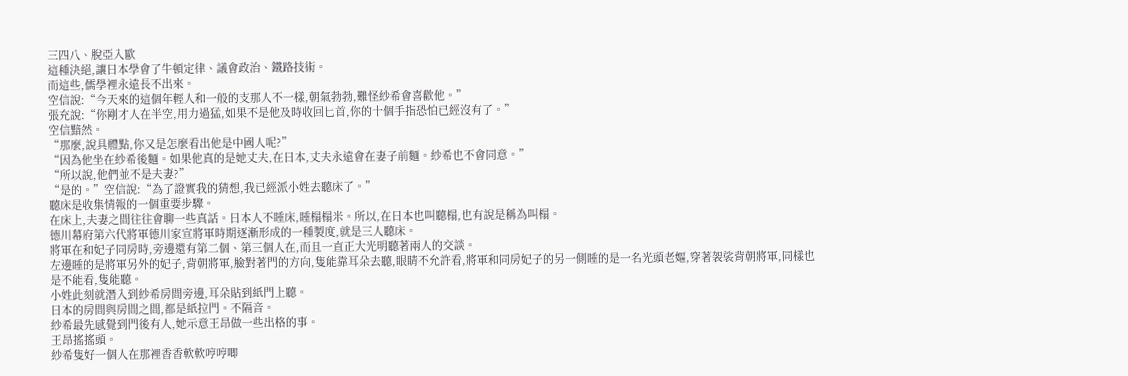三四八、脫亞入歐
這種決絕,讓日本學會了牛頓定律、議會政治、鐵路技術。
而這些,儒學裡永遠長不出來。
空信說:“今天來的這個年輕人和一般的支那人不一樣,朝氣勃勃,難怪紗希會喜歡他。”
張充說:“你剛才人在半空,用力過猛,如果不是他及時收回匕首,你的十個手指恐怕已經沒有了。”
空信黯然。
“那麼,說具體點,你又是怎麼看出他是中國人呢?”
“因為他坐在紗希後麵。如果他真的是她丈夫,在日本,丈夫永遠會在妻子前麵。紗希也不會同意。”
“所以說,他們並不是夫妻?”
“是的。”空信說:“為了證實我的猜想,我已經派小姓去聽床了。”
聽床是收集情報的一個重要步驟。
在床上,夫妻之間往往會聊一些真話。日本人不睡床,睡榻榻米。所以,在日本也叫聽榻,也有說是稱為叫榻。
德川幕府第六代將軍德川家宣將軍時期逐漸形成的一種製度,就是三人聽床。
將軍在和妃子同房時,旁邊還有第二個、第三個人在,而且一直正大光明聽著兩人的交談。
左邊睡的是將軍另外的妃子,背朝將軍,臉對著門的方向,隻能靠耳朵去聽,眼睛不允許看,將軍和同房妃子的另一側睡的是一名光頭老嫗,穿著袈裟背朝將軍,同樣也是不能看,隻能聽。
小姓此刻就潛入到紗希房間旁邊,耳朵貼到紙門上聽。
日本的房間與房間之間,都是紙拉門。不隔音。
紗希最先感覺到門後有人,她示意王昂做一些出格的事。
王昂搖搖頭。
紗希隻好一個人在那裡香香軟軟哼哼唧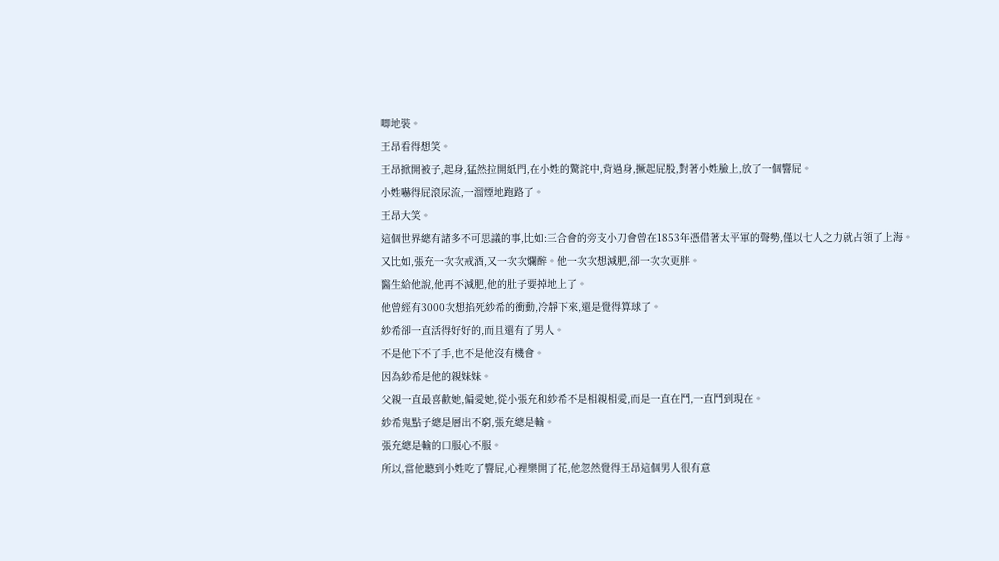唧地裝。
王昂看得想笑。
王昂掀開被子,起身,猛然拉開紙門,在小姓的驚詫中,背過身,撅起屁股,對著小姓臉上,放了一個響屁。
小姓嚇得屁滾尿流,一溜煙地跑路了。
王昂大笑。
這個世界總有諸多不可思議的事,比如:三合會的旁支小刀會曾在1853年憑借著太平軍的聲勢,僅以七人之力就占領了上海。
又比如,張充一次次戒酒,又一次次爛醉。他一次次想減肥,卻一次次更胖。
醫生給他說,他再不減肥,他的肚子要掉地上了。
他曾經有3000次想掐死紗希的衝動,冷靜下來,還是覺得算球了。
紗希卻一直活得好好的,而且還有了男人。
不是他下不了手,也不是他沒有機會。
因為紗希是他的親妹妹。
父親一直最喜歡她,偏愛她,從小張充和紗希不是相親相愛,而是一直在鬥,一直鬥到現在。
紗希鬼點子總是層出不窮,張充總是輸。
張充總是輸的口服心不服。
所以,當他聽到小姓吃了響屁,心裡樂開了花,他忽然覺得王昂這個男人很有意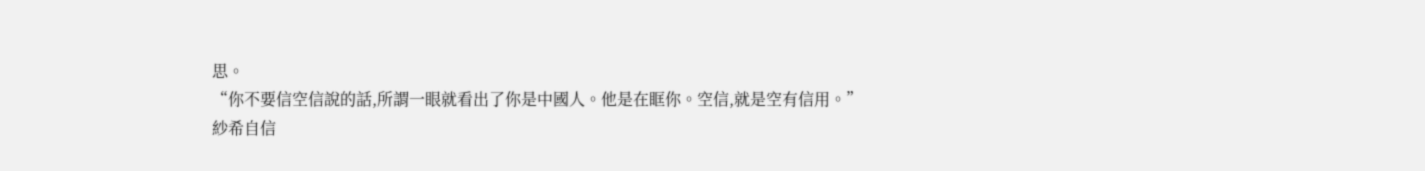思。
“你不要信空信說的話,所謂一眼就看出了你是中國人。他是在眶你。空信,就是空有信用。”
紗希自信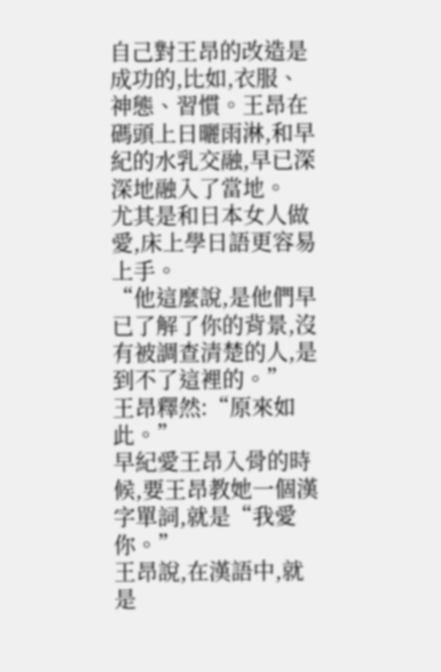自己對王昂的改造是成功的,比如,衣服、神態、習慣。王昂在碼頭上日曬雨淋,和早紀的水乳交融,早已深深地融入了當地。
尤其是和日本女人做愛,床上學日語更容易上手。
“他這麼說,是他們早已了解了你的背景,沒有被調查清楚的人,是到不了這裡的。”
王昂釋然:“原來如此。”
早紀愛王昂入骨的時候,要王昂教她一個漢字單詞,就是“我愛你。”
王昂說,在漢語中,就是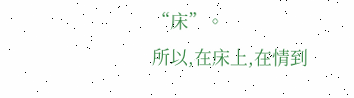“床”。
所以,在床上,在情到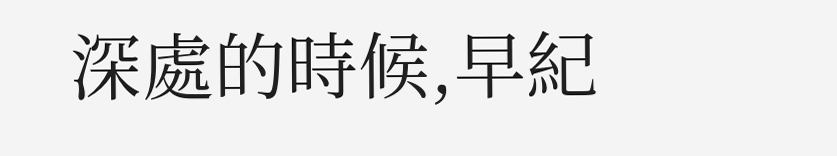深處的時候,早紀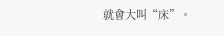就會大叫“床”。